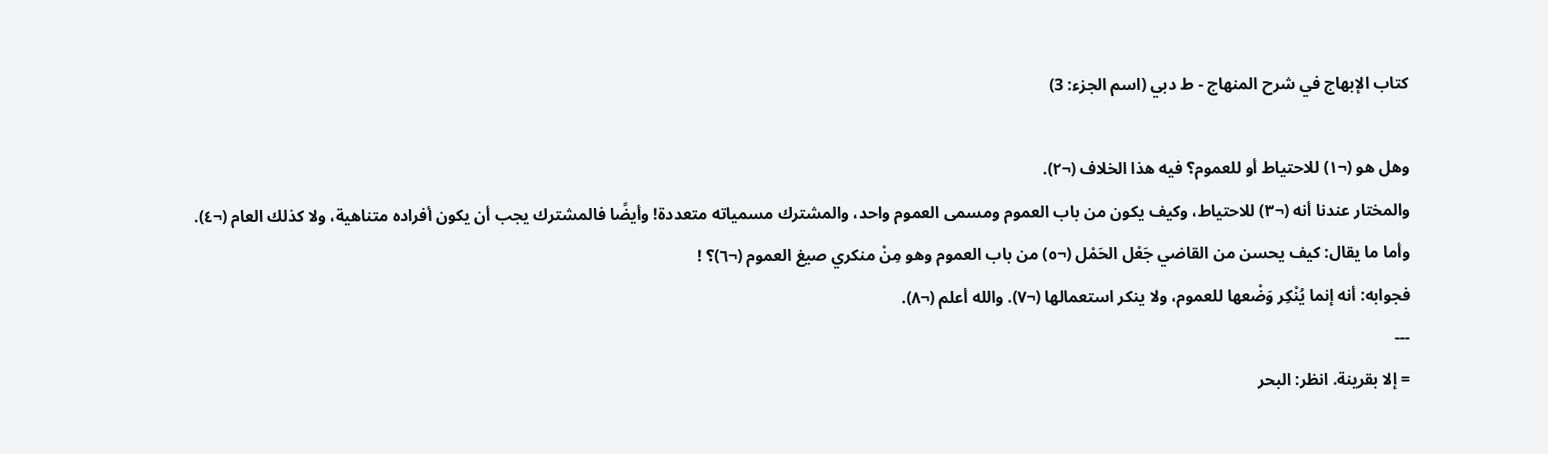كتاب الإبهاج في شرح المنهاج - ط دبي (اسم الجزء: 3)

وهل هو (¬١) للاحتياط أو للعموم؟ فيه هذا الخلاف (¬٢).
والمختار عندنا أنه (¬٣) للاحتياط، وكيف يكون من باب العموم ومسمى العموم واحد، والمشترك مسمياته متعددة! وأيضًا فالمشترك يجب أن يكون أفراده متناهية، ولا كذلك العام (¬٤).
وأما ما يقال: كيف يحسن من القاضي جَعْل الحَمْل (¬٥) من باب العموم وهو مِنْ منكري صيغ العموم (¬٦)؟ !
فجوابه: أنه إنما يُنْكِر وَضْعها للعموم، ولا ينكر استعمالها (¬٧). والله أعلم (¬٨).
---
= إلا بقرينة. انظر: البحر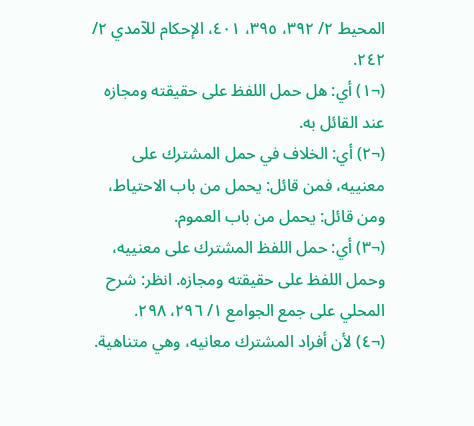المحيط ٢/ ٣٩٢، ٣٩٥، ٤٠١، الإحكام للآمدي ٢/ ٢٤٢.
(¬١) أي: هل حمل اللفظ على حقيقته ومجازه عند القائل به.
(¬٢) أي: الخلاف في حمل المشترك على معنييه، فمن قائل: يحمل من باب الاحتياط، ومن قائل: يحمل من باب العموم.
(¬٣) أي: حمل اللفظ المشترك على معنييه، وحمل اللفظ على حقيقته ومجازه. انظر: شرح المحلي على جمع الجوامع ١/ ٢٩٦، ٢٩٨.
(¬٤) لأن أفراد المشترك معانيه، وهي متناهية.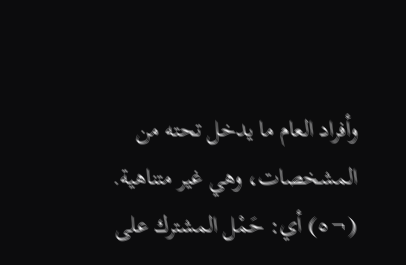وأفراد العام ما يدخل تحته من المشخصات، وهي غير متناهية.
(¬٥) أي: حَمْل المشترك على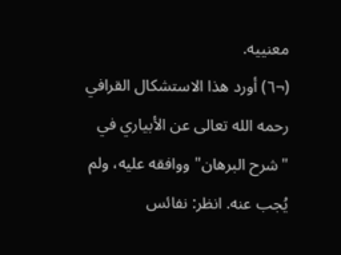معنييه.
(¬٦) أورد هذا الاستشكال القرافي رحمه الله تعالى عن الأبياري في "شرح البرهان" ووافقه عليه، ولم يُجب عنه. انظر: نفائس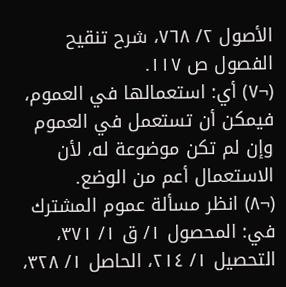الأصول ٢/ ٧٦٨، شرح تنقيح الفصول ص ١١٧.
(¬٧) أي: استعمالها في العموم، فيمكن أن تستعمل في العموم وإن لم تكن موضوعة له، لأن الاستعمال أعم من الوضع.
(¬٨) انظر مسألة عموم المشترك في: المحصول ١/ ق ١/ ٣٧١، التحصيل ١/ ٢١٤، الحاصل ١/ ٣٢٨،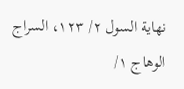نهاية السول ٢/ ١٢٣، السراج الوهاج ١/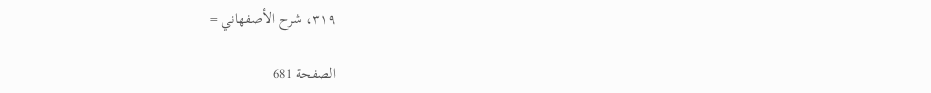٣١٩، شرح الأصفهاني =

الصفحة 681